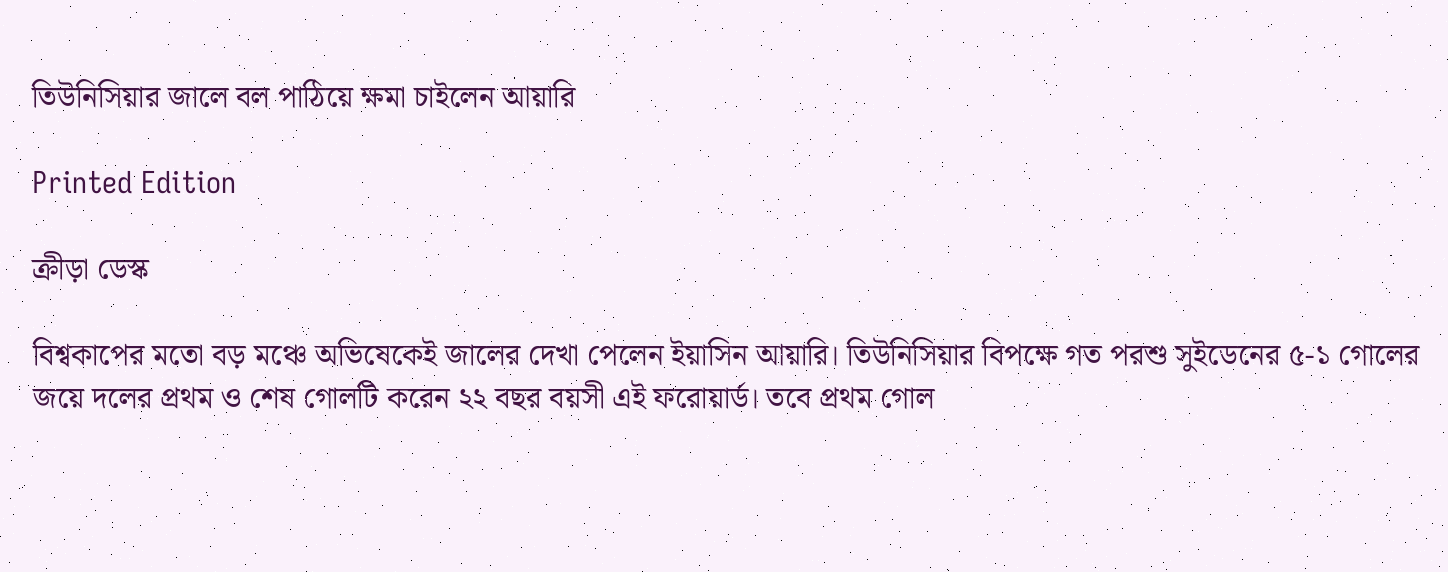তিউনিসিয়ার জালে বল পাঠিয়ে ক্ষমা চাইলেন আয়ারি

Printed Edition

ক্রীড়া ডেস্ক

বিশ্বকাপের মতো বড় মঞ্চে অভিষেকেই জালের দেখা পেলেন ইয়াসিন আয়ারি। তিউনিসিয়ার বিপক্ষে গত পরশু সুইডেনের ৫-১ গোলের জয়ে দলের প্রথম ও শেষ গোলটি করেন ২২ বছর বয়সী এই ফরোয়ার্ড। তবে প্রথম গোল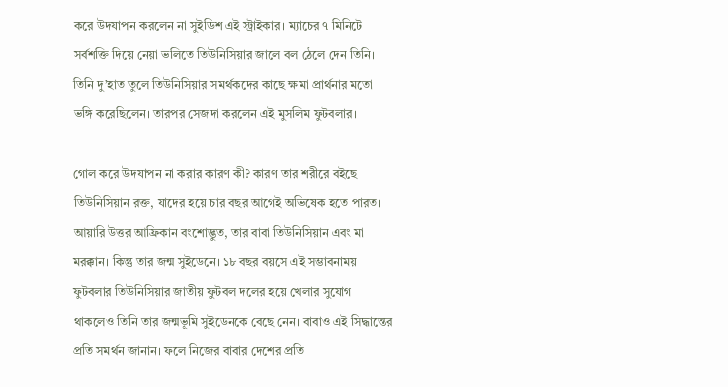করে উদযাপন করলেন না সুইডিশ এই স্ট্রাইকার। ম্যাচের ৭ মিনিটে সর্বশক্তি দিয়ে নেয়া ভলিতে তিউনিসিয়ার জালে বল ঠেলে দেন তিনি। তিনি দু’হাত তুলে তিউনিসিয়ার সমর্থকদের কাছে ক্ষমা প্রার্থনার মতো ভঙ্গি করেছিলেন। তারপর সেজদা করলেন এই মুসলিম ফুটবলার।

গোল করে উদযাপন না করার কারণ কী? কারণ তার শরীরে বইছে তিউনিসিয়ান রক্ত, যাদের হয়ে চার বছর আগেই অভিষেক হতে পারত। আয়ারি উত্তর আফ্রিকান বংশোদ্ভুত, তার বাবা তিউনিসিয়ান এবং মা মরক্কান। কিন্তু তার জন্ম সুইডেনে। ১৮ বছর বয়সে এই সম্ভাবনাময় ফুটবলার তিউনিসিয়ার জাতীয় ফুটবল দলের হয়ে খেলার সুযোগ থাকলেও তিনি তার জন্মভূমি সুইডেনকে বেছে নেন। বাবাও এই সিদ্ধান্তের প্রতি সমর্থন জানান। ফলে নিজের বাবার দেশের প্রতি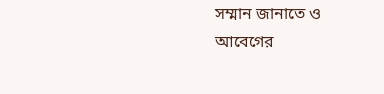সম্মান জানাতে ও আবেগের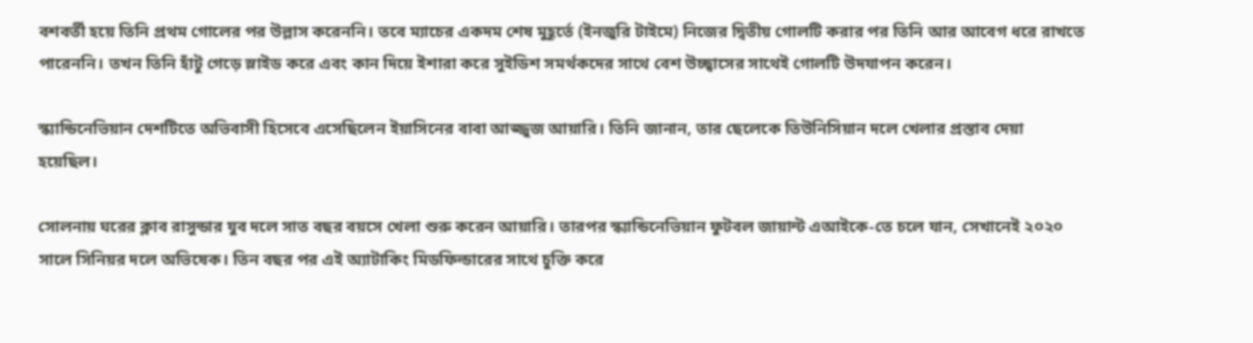বশবর্তী হয়ে তিনি প্রথম গোলের পর উল্লাস করেননি। তবে ম্যাচের একদম শেষ মুহূর্তে (ইনজুরি টাইমে) নিজের দ্বিতীয় গোলটি করার পর তিনি আর আবেগ ধরে রাখতে পারেননি। তখন তিনি হাঁটু গেড়ে স্লাইড করে এবং কান দিয়ে ইশারা করে সুইডিশ সমর্থকদের সাথে বেশ উচ্ছ্বাসের সাথেই গোলটি উদযাপন করেন।

স্ক্যান্ডিনেভিয়ান দেশটিতে অভিবাসী হিসেবে এসেছিলেন ইয়াসিনের বাবা আজ্জুজ আয়ারি। তিনি জানান, তার ছেলেকে তিউনিসিয়ান দলে খেলার প্রস্তাব দেয়া হয়েছিল।

সোলনায় ঘরের ক্লাব রাসুন্ডার যুব দলে সাত বছর বয়সে খেলা শুরু করেন আয়ারি। তারপর স্ক্যান্ডিনেভিয়ান ফুটবল জায়ান্ট এআইকে-তে চলে যান, সেখানেই ২০২০ সালে সিনিয়র দলে অভিষেক। তিন বছর পর এই অ্যাটাকিং মিডফিল্ডারের সাথে চুক্তি করে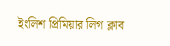ইংলিশ প্রিমিয়ার লিগ ক্লাব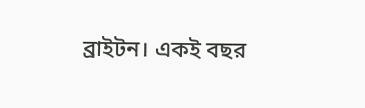ব্রাইটন। একই বছর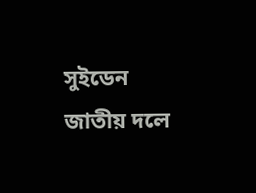সুইডেন জাতীয় দলে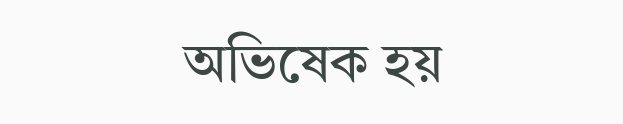অভিষেক হয়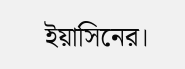ইয়াসিনের।